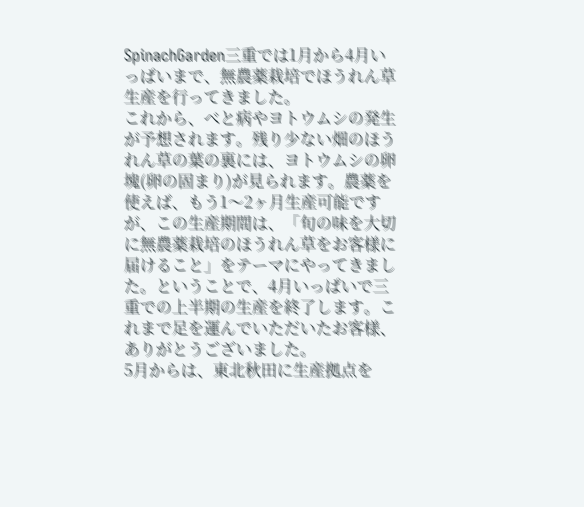SpinachGarden三重では1月から4月いっぱいまで、無農薬栽培でほうれん草生産を行ってきました。
これから、べと病やヨトウムシの発生が予想されます。残り少ない畑のほうれん草の葉の裏には、ヨトウムシの卵塊(卵の固まり)が見られます。農薬を使えば、もう1〜2ヶ月生産可能ですが、この生産期間は、「旬の味を大切に無農薬栽培のほうれん草をお客様に届けること」をテーマにやってきました。ということで、4月いっぱいで三重での上半期の生産を終了します。これまで足を運んでいただいたお客様、ありがとうございました。
5月からは、東北秋田に生産拠点を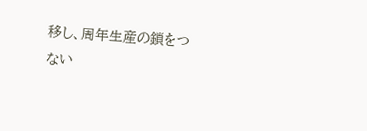移し、周年生産の鎖をつない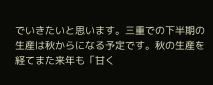でいきたいと思います。三重での下半期の生産は秋からになる予定です。秋の生産を経てまた来年も「甘く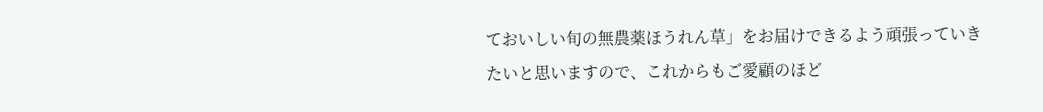ておいしい旬の無農薬ほうれん草」をお届けできるよう頑張っていきたいと思いますので、これからもご愛顧のほど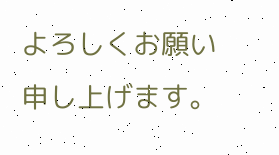よろしくお願い申し上げます。